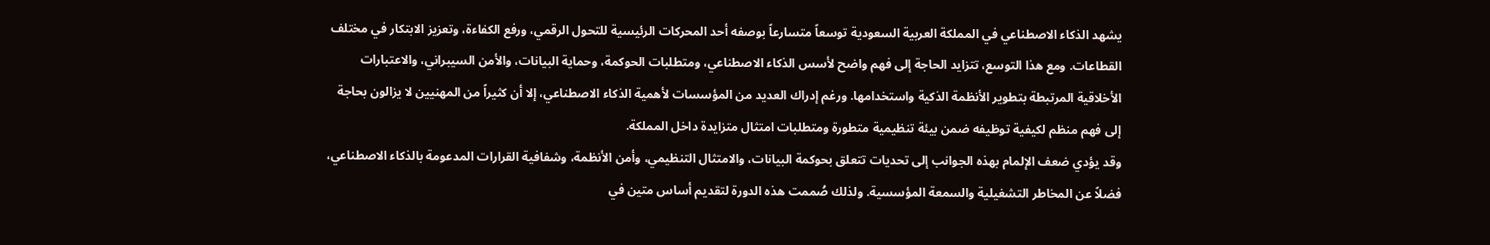يشهد الذكاء الاصطناعي في المملكة العربية السعودية توسعاً متسارعاً بوصفه أحد المحركات الرئيسية للتحول الرقمي، ورفع الكفاءة، وتعزيز الابتكار في مختلف القطاعات. ومع هذا التوسع، تتزايد الحاجة إلى فهم واضح لأسس الذكاء الاصطناعي، ومتطلبات الحوكمة، وحماية البيانات، والأمن السيبراني، والاعتبارات الأخلاقية المرتبطة بتطوير الأنظمة الذكية واستخدامها. ورغم إدراك العديد من المؤسسات لأهمية الذكاء الاصطناعي، إلا أن كثيراً من المهنيين لا يزالون بحاجة إلى فهم منظم لكيفية توظيفه ضمن بيئة تنظيمية متطورة ومتطلبات امتثال متزايدة داخل المملكة.
وقد يؤدي ضعف الإلمام بهذه الجوانب إلى تحديات تتعلق بحوكمة البيانات، والامتثال التنظيمي، وأمن الأنظمة، وشفافية القرارات المدعومة بالذكاء الاصطناعي، فضلاً عن المخاطر التشغيلية والسمعة المؤسسية. ولذلك صُممت هذه الدورة لتقديم أساس متين في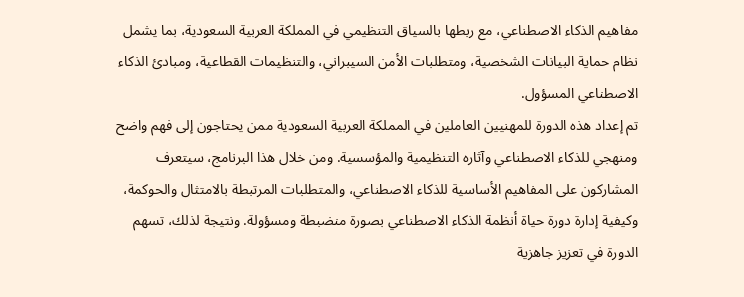مفاهيم الذكاء الاصطناعي، مع ربطها بالسياق التنظيمي في المملكة العربية السعودية، بما يشمل نظام حماية البيانات الشخصية، ومتطلبات الأمن السيبراني، والتنظيمات القطاعية، ومبادئ الذكاء الاصطناعي المسؤول.
تم إعداد هذه الدورة للمهنيين العاملين في المملكة العربية السعودية ممن يحتاجون إلى فهم واضح ومنهجي للذكاء الاصطناعي وآثاره التنظيمية والمؤسسية. ومن خلال هذا البرنامج، سيتعرف المشاركون على المفاهيم الأساسية للذكاء الاصطناعي، والمتطلبات المرتبطة بالامتثال والحوكمة، وكيفية إدارة دورة حياة أنظمة الذكاء الاصطناعي بصورة منضبطة ومسؤولة. ونتيجة لذلك، تسهم الدورة في تعزيز جاهزية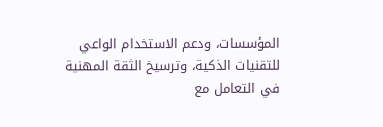المؤسسات، ودعم الاستخدام الواعي للتقنيات الذكية، وترسيخ الثقة المهنية في التعامل مع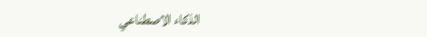الذكاء الاصطناعي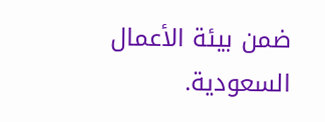ضمن بيئة الأعمال السعودية.